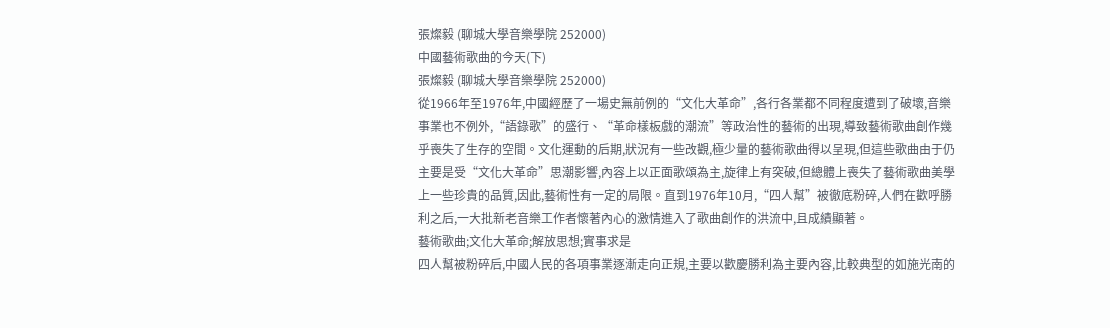張燦毅 (聊城大學音樂學院 252000)
中國藝術歌曲的今天(下)
張燦毅 (聊城大學音樂學院 252000)
從1966年至1976年,中國經歷了一場史無前例的“文化大革命”,各行各業都不同程度遭到了破壞,音樂事業也不例外,“語錄歌”的盛行、“革命樣板戲的潮流”等政治性的藝術的出現,導致藝術歌曲創作幾乎喪失了生存的空間。文化運動的后期,狀況有一些改觀,極少量的藝術歌曲得以呈現,但這些歌曲由于仍主要是受“文化大革命”思潮影響,內容上以正面歌頌為主,旋律上有突破,但總體上喪失了藝術歌曲美學上一些珍貴的品質,因此,藝術性有一定的局限。直到1976年10月,“四人幫”被徹底粉碎,人們在歡呼勝利之后,一大批新老音樂工作者懷著內心的激情進入了歌曲創作的洪流中,且成績顯著。
藝術歌曲;文化大革命;解放思想;實事求是
四人幫被粉碎后,中國人民的各項事業逐漸走向正規,主要以歡慶勝利為主要內容,比較典型的如施光南的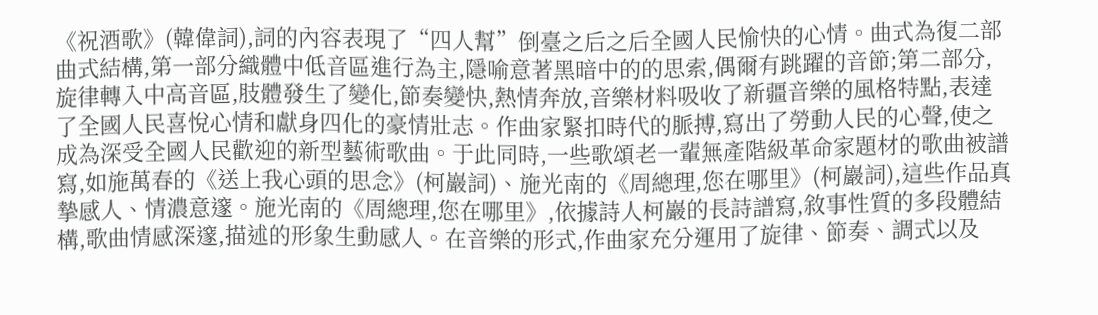《祝酒歌》(韓偉詞),詞的內容表現了“四人幫”倒臺之后之后全國人民愉快的心情。曲式為復二部曲式結構,第一部分織體中低音區進行為主,隱喻意著黑暗中的的思索,偶爾有跳躍的音節;第二部分,旋律轉入中高音區,肢體發生了變化,節奏變快,熱情奔放,音樂材料吸收了新疆音樂的風格特點,表達了全國人民喜悅心情和獻身四化的豪情壯志。作曲家緊扣時代的脈搏,寫出了勞動人民的心聲,使之成為深受全國人民歡迎的新型藝術歌曲。于此同時,一些歌頌老一輩無產階級革命家題材的歌曲被譜寫,如施萬春的《送上我心頭的思念》(柯巖詞)、施光南的《周總理,您在哪里》(柯巖詞),這些作品真摯感人、情濃意邃。施光南的《周總理,您在哪里》,依據詩人柯巖的長詩譜寫,敘事性質的多段體結構,歌曲情感深邃,描述的形象生動感人。在音樂的形式,作曲家充分運用了旋律、節奏、調式以及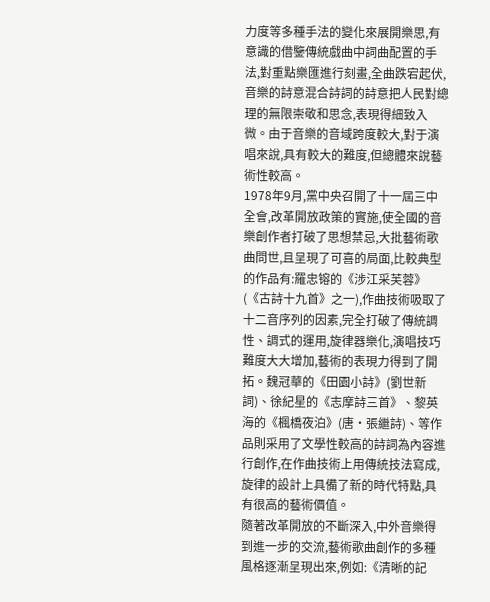力度等多種手法的變化來展開樂思,有意識的借鑒傳統戲曲中詞曲配置的手法,對重點樂匯進行刻畫,全曲跌宕起伏,音樂的詩意混合詩詞的詩意把人民對總理的無限崇敬和思念,表現得細致入微。由于音樂的音域跨度較大,對于演唱來說,具有較大的難度,但總體來說藝術性較高。
1978年9月,黨中央召開了十一屆三中全會,改革開放政策的實施,使全國的音樂創作者打破了思想禁忌,大批藝術歌曲問世,且呈現了可喜的局面,比較典型的作品有:羅忠镕的《涉江采芙蓉》(《古詩十九首》之一),作曲技術吸取了十二音序列的因素,完全打破了傳統調性、調式的運用,旋律器樂化,演唱技巧難度大大增加,藝術的表現力得到了開拓。魏冠華的《田園小詩》(劉世新詞)、徐紀星的《志摩詩三首》、黎英海的《楓橋夜泊》(唐·張繼詩)、等作品則采用了文學性較高的詩詞為內容進行創作,在作曲技術上用傳統技法寫成,旋律的設計上具備了新的時代特點,具有很高的藝術價值。
隨著改革開放的不斷深入,中外音樂得到進一步的交流,藝術歌曲創作的多種風格逐漸呈現出來,例如:《清晰的記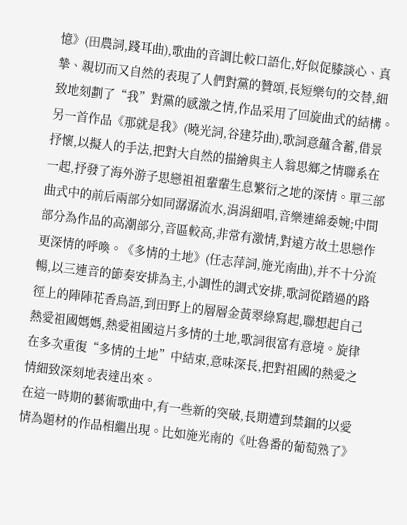憶》(田農詞,踐耳曲),歌曲的音調比較口語化,好似促膝談心、真摯、親切而又自然的表現了人們對黨的贊頌,長短樂句的交替,細致地刻劃了“我”對黨的感激之情,作品采用了回旋曲式的結構。另一首作品《那就是我》(曉光詞,谷建芬曲),歌詞意蘊含蓄,借景抒懷,以擬人的手法,把對大自然的描繪與主人翁思鄉之情聯系在一起,抒發了海外游子思戀祖祖輩輩生息繁衍之地的深情。單三部曲式中的前后兩部分如同潺潺流水,涓涓細唱,音樂連綿委婉;中間部分為作品的高潮部分,音區較高,非常有激情,對遠方故土思戀作更深情的呼喚。《多情的土地》(任志萍詞,施光南曲),并不十分流暢,以三連音的節奏安排為主,小調性的調式安排,歌詞從踏過的路徑上的陣陣花香鳥語,到田野上的層層金黃翠綠寫起,聯想起自己熱愛祖國媽媽,熱愛祖國這片多情的土地,歌詞很富有意境。旋律在多次重復“多情的土地”中結束,意味深長,把對祖國的熱愛之情細致深刻地表達出來。
在這一時期的藝術歌曲中,有一些新的突破,長期遭到禁錮的以愛情為題材的作品相繼出現。比如施光南的《吐魯番的葡萄熟了》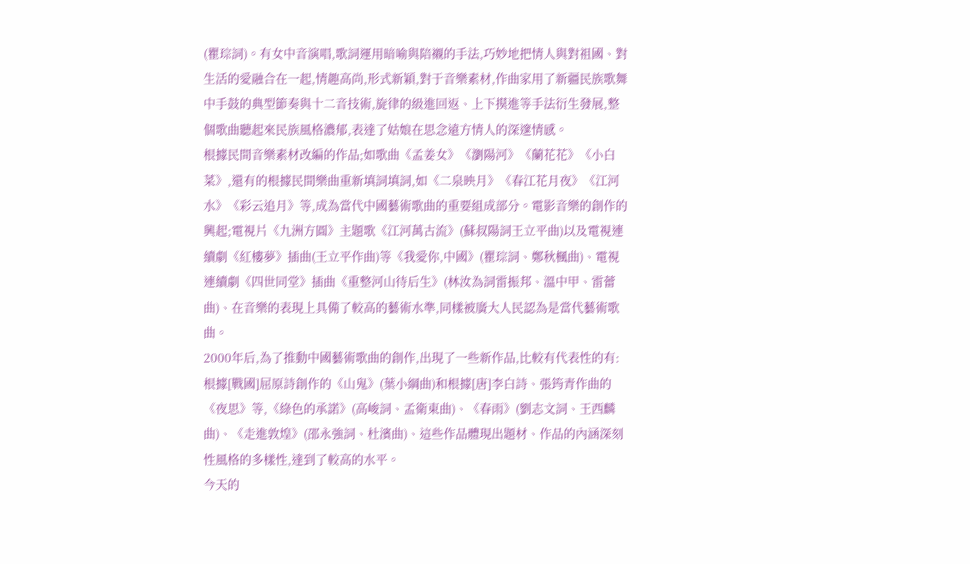(瞿琮詞)。有女中音演唱,歌詞運用暗喻與陪襯的手法,巧妙地把情人與對祖國、對生活的愛融合在一起,情趣高尚,形式新穎,對于音樂素材,作曲家用了新疆民族歌舞中手鼓的典型節奏與十二音技術,旋律的級進回返、上下摸進等手法衍生發展,整個歌曲聽起來民族風格濃郁,表達了姑娘在思念遠方情人的深邃情感。
根據民間音樂素材改編的作品;如歌曲《孟姜女》《瀏陽河》《蘭花花》《小白菜》,還有的根據民間樂曲重新填詞填詞,如《二泉映月》《春江花月夜》《江河水》《彩云追月》等,成為當代中國藝術歌曲的重要組成部分。電影音樂的創作的興起;電視片《九洲方圓》主題歌《江河萬古流》(蘇叔陽詞王立平曲)以及電視連續劇《紅樓夢》插曲(王立平作曲)等《我愛你,中國》(瞿琮詞、鄭秋楓曲)、電視連續劇《四世同堂》插曲《重整河山待后生》(林汝為詞雷振邦、溫中甲、雷蕾曲)、在音樂的表現上具備了較高的藝術水準,同樣被廣大人民認為是當代藝術歌曲。
2000年后,為了推動中國藝術歌曲的創作,出現了一些新作品,比較有代表性的有:根據[戰國]屈原詩創作的《山鬼》(葉小綱曲)和根據[唐]李白詩、張筠青作曲的《夜思》等,《綠色的承諾》(高峻詞、孟衛東曲)、《春雨》(劉志文詞、王西麟曲)、《走進敦煌》(邵永強詞、杜濱曲)、這些作品體現出題材、作品的內涵深刻性風格的多樣性,達到了較高的水平。
今天的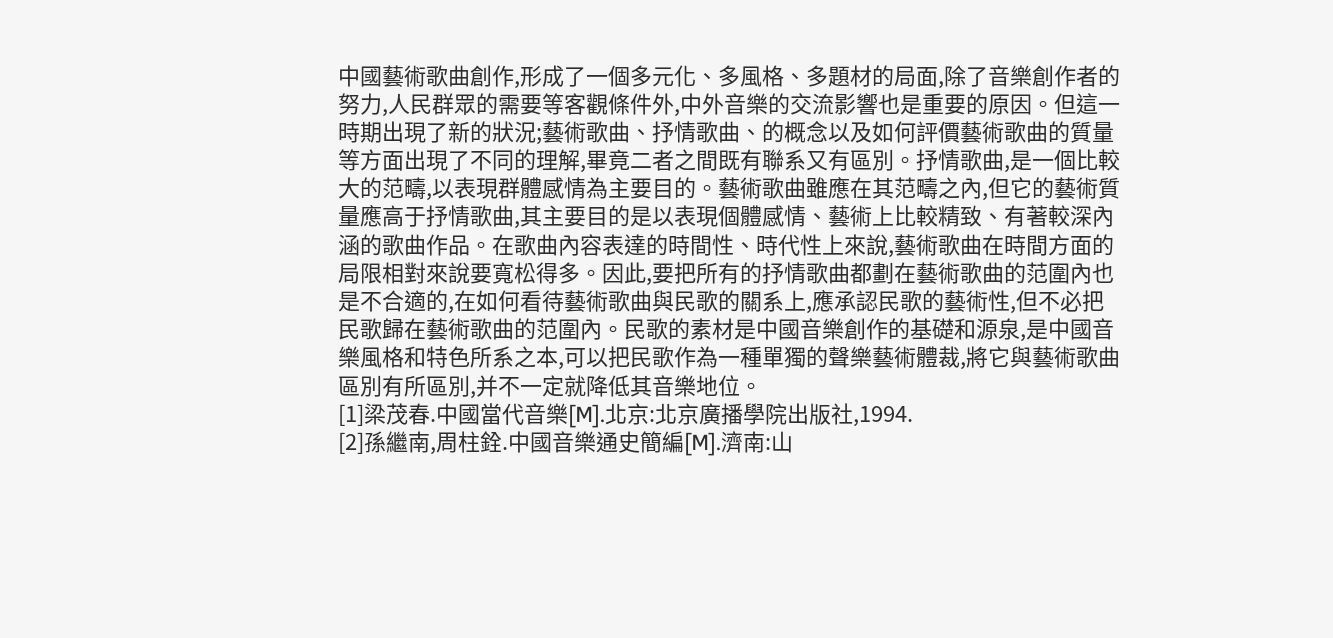中國藝術歌曲創作,形成了一個多元化、多風格、多題材的局面,除了音樂創作者的努力,人民群眾的需要等客觀條件外,中外音樂的交流影響也是重要的原因。但這一時期出現了新的狀況;藝術歌曲、抒情歌曲、的概念以及如何評價藝術歌曲的質量等方面出現了不同的理解,畢竟二者之間既有聯系又有區別。抒情歌曲,是一個比較大的范疇,以表現群體感情為主要目的。藝術歌曲雖應在其范疇之內,但它的藝術質量應高于抒情歌曲,其主要目的是以表現個體感情、藝術上比較精致、有著較深內涵的歌曲作品。在歌曲內容表達的時間性、時代性上來說,藝術歌曲在時間方面的局限相對來說要寬松得多。因此,要把所有的抒情歌曲都劃在藝術歌曲的范圍內也是不合適的,在如何看待藝術歌曲與民歌的關系上,應承認民歌的藝術性,但不必把民歌歸在藝術歌曲的范圍內。民歌的素材是中國音樂創作的基礎和源泉,是中國音樂風格和特色所系之本,可以把民歌作為一種單獨的聲樂藝術體裁,將它與藝術歌曲區別有所區別,并不一定就降低其音樂地位。
[1]梁茂春.中國當代音樂[M].北京:北京廣播學院出版社,1994.
[2]孫繼南,周柱銓.中國音樂通史簡編[M].濟南:山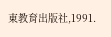東教育出版社,1991.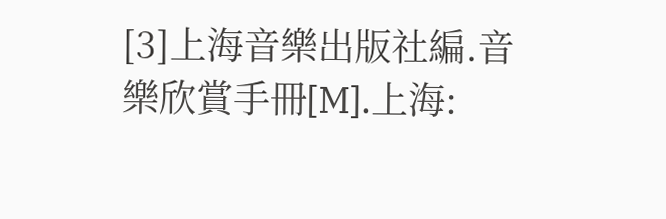[3]上海音樂出版社編.音樂欣賞手冊[M].上海: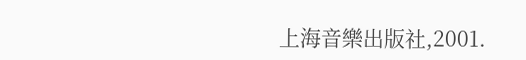上海音樂出版社,2001.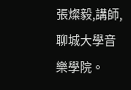張燦毅,講師,聊城大學音樂學院。